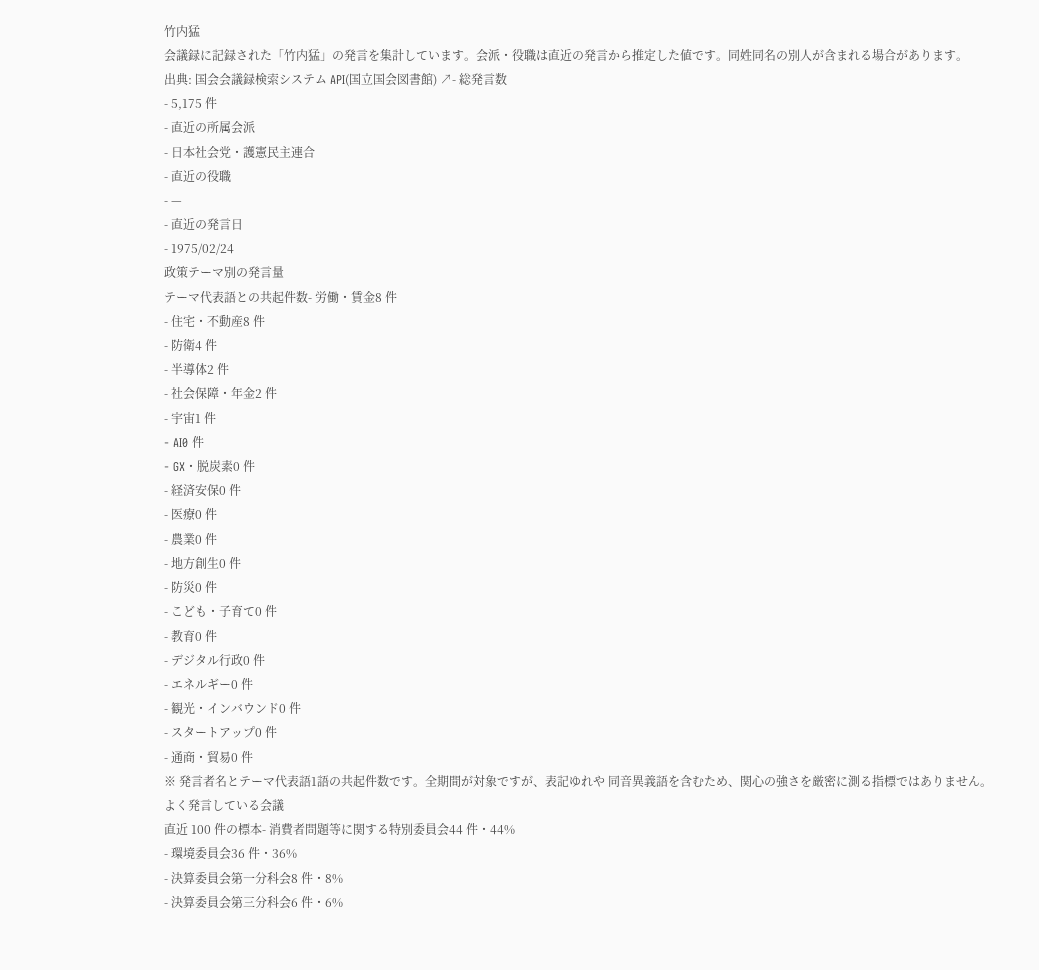竹内猛
会議録に記録された「竹内猛」の発言を集計しています。会派・役職は直近の発言から推定した値です。同姓同名の別人が含まれる場合があります。
出典: 国会会議録検索システム API(国立国会図書館) ↗- 総発言数
- 5,175 件
- 直近の所属会派
- 日本社会党・護憲民主連合
- 直近の役職
- —
- 直近の発言日
- 1975/02/24
政策テーマ別の発言量
テーマ代表語との共起件数- 労働・賃金8 件
- 住宅・不動産8 件
- 防衛4 件
- 半導体2 件
- 社会保障・年金2 件
- 宇宙1 件
- AI0 件
- GX・脱炭素0 件
- 経済安保0 件
- 医療0 件
- 農業0 件
- 地方創生0 件
- 防災0 件
- こども・子育て0 件
- 教育0 件
- デジタル行政0 件
- エネルギー0 件
- 観光・インバウンド0 件
- スタートアップ0 件
- 通商・貿易0 件
※ 発言者名とテーマ代表語1語の共起件数です。全期間が対象ですが、表記ゆれや 同音異義語を含むため、関心の強さを厳密に測る指標ではありません。
よく発言している会議
直近 100 件の標本- 消費者問題等に関する特別委員会44 件・44%
- 環境委員会36 件・36%
- 決算委員会第一分科会8 件・8%
- 決算委員会第三分科会6 件・6%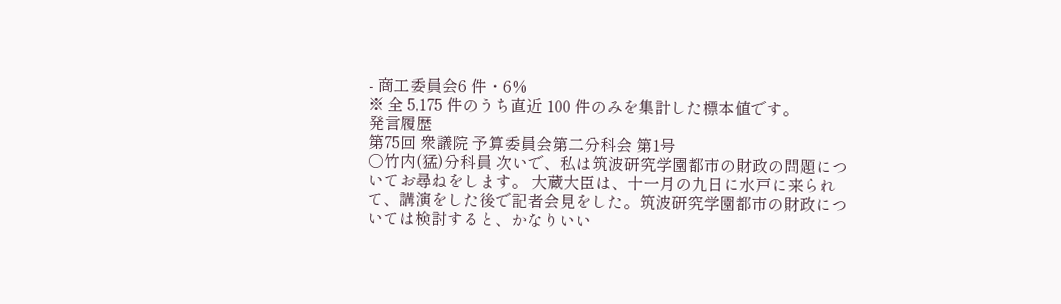- 商工委員会6 件・6%
※ 全 5,175 件のうち直近 100 件のみを集計した標本値です。
発言履歴
第75回 衆議院 予算委員会第二分科会 第1号
○竹内(猛)分科員 次いで、私は筑波研究学園都市の財政の問題についてお尋ねをします。 大蔵大臣は、十一月の九日に水戸に来られて、講演をした後で記者会見をした。筑波研究学園都市の財政については検討すると、かなりいい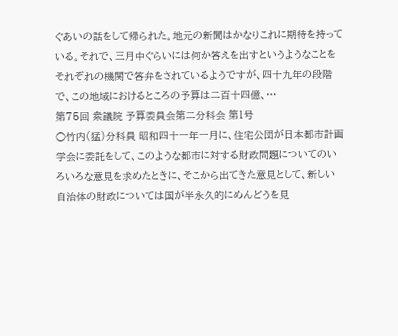ぐあいの話をして帰られた。地元の新聞はかなりこれに期待を持っている。それで、三月中ぐらいには何か答えを出すというようなことをそれぞれの機関で答弁をされているようですが、四十九年の段階で、この地域におけるところの予算は二百十四億、…
第75回 衆議院 予算委員会第二分科会 第1号
○竹内(猛)分科員 昭和四十一年一月に、住宅公団が日本都市計画学会に委託をして、このような都市に対する財政問題についてのいろいろな意見を求めたときに、そこから出てきた意見として、新しい自治体の財政については国が半永久的にめんどうを見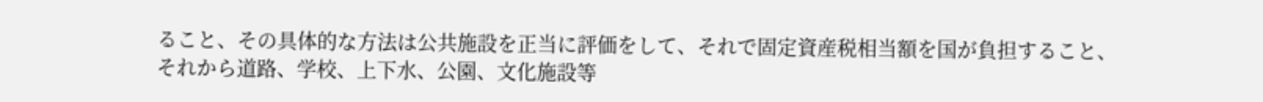ること、その具体的な方法は公共施設を正当に評価をして、それで固定資産税相当額を国が負担すること、それから道路、学校、上下水、公園、文化施設等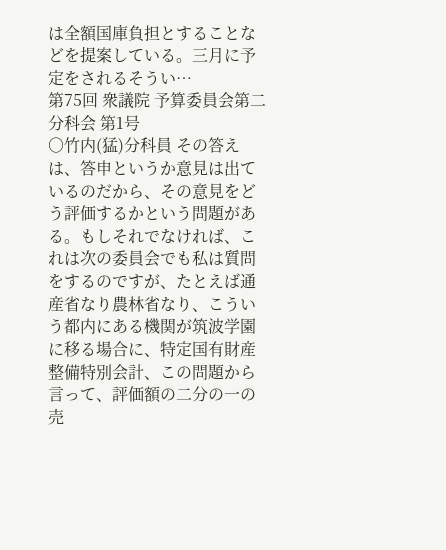は全額国庫負担とすることなどを提案している。三月に予定をされるそうい…
第75回 衆議院 予算委員会第二分科会 第1号
○竹内(猛)分科員 その答えは、答申というか意見は出ているのだから、その意見をどう評価するかという問題がある。もしそれでなければ、これは次の委員会でも私は質問をするのですが、たとえば通産省なり農林省なり、こういう都内にある機関が筑波学園に移る場合に、特定国有財産整備特別会計、この問題から言って、評価額の二分の一の売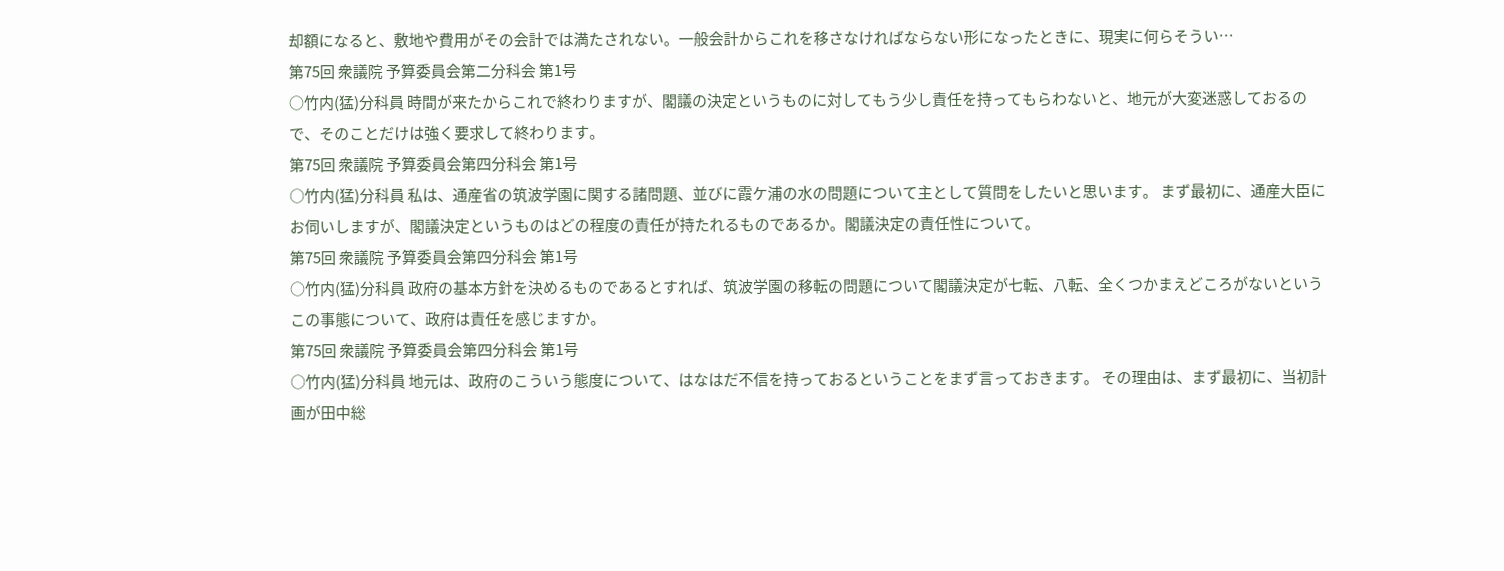却額になると、敷地や費用がその会計では満たされない。一般会計からこれを移さなければならない形になったときに、現実に何らそうい…
第75回 衆議院 予算委員会第二分科会 第1号
○竹内(猛)分科員 時間が来たからこれで終わりますが、閣議の決定というものに対してもう少し責任を持ってもらわないと、地元が大変迷惑しておるので、そのことだけは強く要求して終わります。
第75回 衆議院 予算委員会第四分科会 第1号
○竹内(猛)分科員 私は、通産省の筑波学園に関する諸問題、並びに霞ケ浦の水の問題について主として質問をしたいと思います。 まず最初に、通産大臣にお伺いしますが、閣議決定というものはどの程度の責任が持たれるものであるか。閣議決定の責任性について。
第75回 衆議院 予算委員会第四分科会 第1号
○竹内(猛)分科員 政府の基本方針を決めるものであるとすれば、筑波学園の移転の問題について閣議決定が七転、八転、全くつかまえどころがないというこの事態について、政府は責任を感じますか。
第75回 衆議院 予算委員会第四分科会 第1号
○竹内(猛)分科員 地元は、政府のこういう態度について、はなはだ不信を持っておるということをまず言っておきます。 その理由は、まず最初に、当初計画が田中総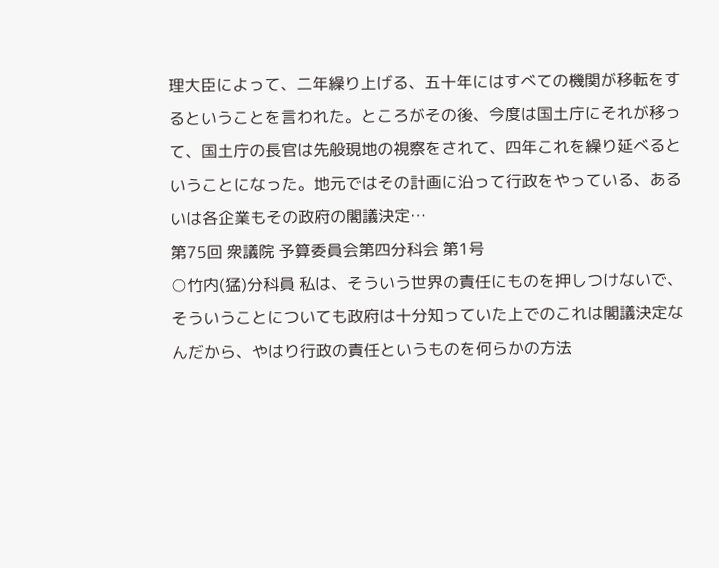理大臣によって、二年繰り上げる、五十年にはすべての機関が移転をするということを言われた。ところがその後、今度は国土庁にそれが移って、国土庁の長官は先般現地の視察をされて、四年これを繰り延べるということになった。地元ではその計画に沿って行政をやっている、あるいは各企業もその政府の閣議決定…
第75回 衆議院 予算委員会第四分科会 第1号
○竹内(猛)分科員 私は、そういう世界の責任にものを押しつけないで、そういうことについても政府は十分知っていた上でのこれは閣議決定なんだから、やはり行政の責任というものを何らかの方法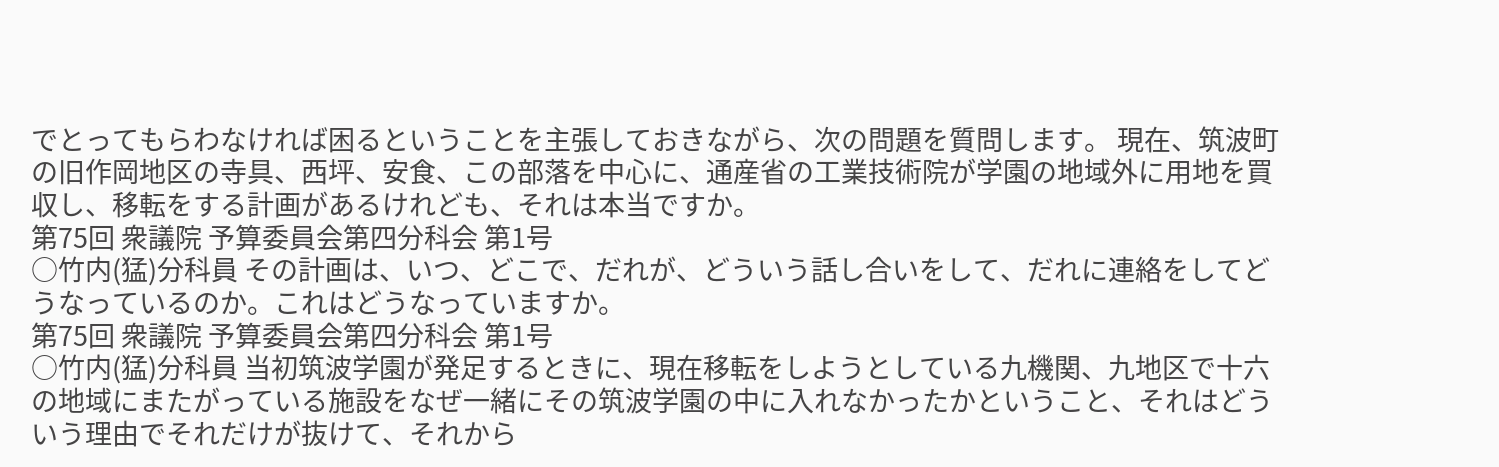でとってもらわなければ困るということを主張しておきながら、次の問題を質問します。 現在、筑波町の旧作岡地区の寺具、西坪、安食、この部落を中心に、通産省の工業技術院が学園の地域外に用地を買収し、移転をする計画があるけれども、それは本当ですか。
第75回 衆議院 予算委員会第四分科会 第1号
○竹内(猛)分科員 その計画は、いつ、どこで、だれが、どういう話し合いをして、だれに連絡をしてどうなっているのか。これはどうなっていますか。
第75回 衆議院 予算委員会第四分科会 第1号
○竹内(猛)分科員 当初筑波学園が発足するときに、現在移転をしようとしている九機関、九地区で十六の地域にまたがっている施設をなぜ一緒にその筑波学園の中に入れなかったかということ、それはどういう理由でそれだけが抜けて、それから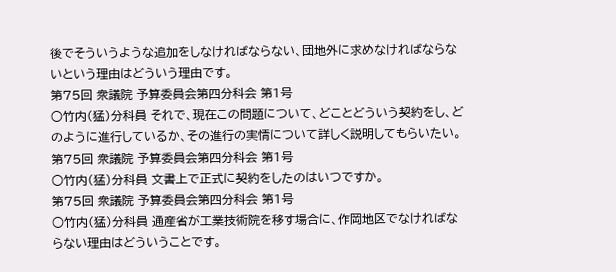後でそういうような追加をしなければならない、団地外に求めなければならないという理由はどういう理由です。
第75回 衆議院 予算委員会第四分科会 第1号
○竹内(猛)分科員 それで、現在この問題について、どことどういう契約をし、どのように進行しているか、その進行の実情について詳しく説明してもらいたい。
第75回 衆議院 予算委員会第四分科会 第1号
○竹内(猛)分科員 文書上で正式に契約をしたのはいつですか。
第75回 衆議院 予算委員会第四分科会 第1号
○竹内(猛)分科員 通産省が工業技術院を移す場合に、作岡地区でなければならない理由はどういうことです。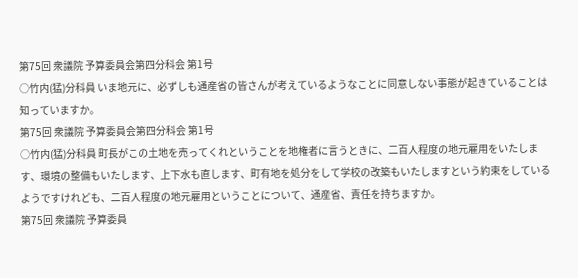第75回 衆議院 予算委員会第四分科会 第1号
○竹内(猛)分科員 いま地元に、必ずしも通産省の皆さんが考えているようなことに同意しない事態が起きていることは知っていますか。
第75回 衆議院 予算委員会第四分科会 第1号
○竹内(猛)分科員 町長がこの土地を売ってくれということを地権者に言うときに、二百人程度の地元雇用をいたします、環境の整備もいたします、上下水も直します、町有地を処分をして学校の改築もいたしますという約束をしているようですけれども、二百人程度の地元雇用ということについて、通産省、責任を持ちますか。
第75回 衆議院 予算委員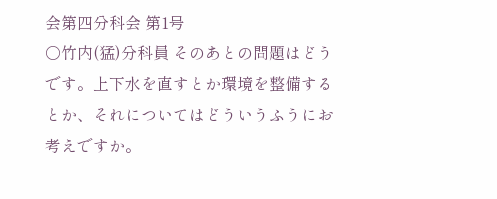会第四分科会 第1号
○竹内(猛)分科員 そのあとの問題はどうです。上下水を直すとか環境を整備するとか、それについてはどういうふうにお考えですか。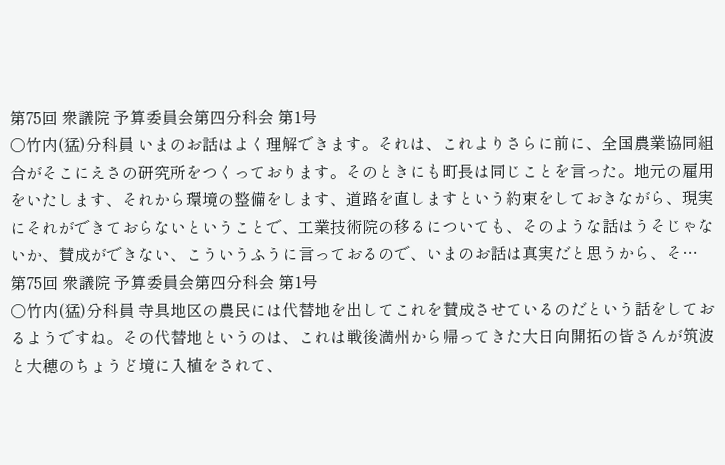第75回 衆議院 予算委員会第四分科会 第1号
○竹内(猛)分科員 いまのお話はよく理解できます。それは、これよりさらに前に、全国農業協同組合がそこにえさの研究所をつくっております。そのときにも町長は同じことを言った。地元の雇用をいたします、それから環境の整備をします、道路を直しますという約束をしておきながら、現実にそれができておらないということで、工業技術院の移るについても、そのような話はうそじゃないか、賛成ができない、こういうふうに言っておるので、いまのお話は真実だと思うから、そ…
第75回 衆議院 予算委員会第四分科会 第1号
○竹内(猛)分科員 寺具地区の農民には代替地を出してこれを賛成させているのだという話をしておるようですね。その代替地というのは、これは戦後満州から帰ってきた大日向開拓の皆さんが筑波と大穂のちょうど境に入植をされて、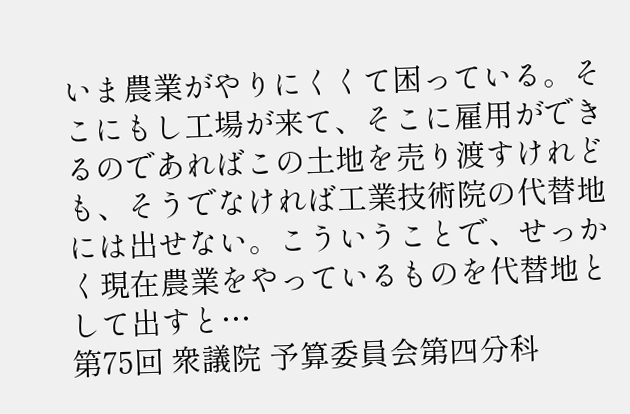いま農業がやりにくくて困っている。そこにもし工場が来て、そこに雇用ができるのであればこの土地を売り渡すけれども、そうでなければ工業技術院の代替地には出せない。こういうことで、せっかく現在農業をやっているものを代替地として出すと…
第75回 衆議院 予算委員会第四分科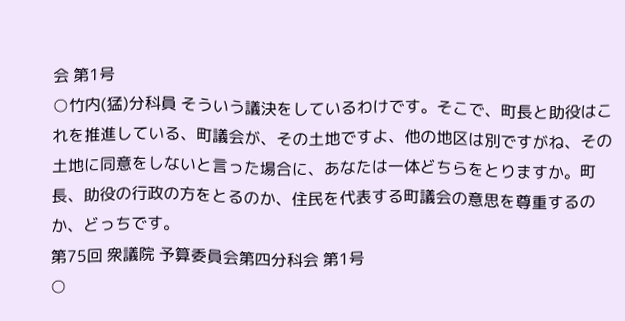会 第1号
○竹内(猛)分科員 そういう議決をしているわけです。そこで、町長と助役はこれを推進している、町議会が、その土地ですよ、他の地区は別ですがね、その土地に同意をしないと言った場合に、あなたは一体どちらをとりますか。町長、助役の行政の方をとるのか、住民を代表する町議会の意思を尊重するのか、どっちです。
第75回 衆議院 予算委員会第四分科会 第1号
○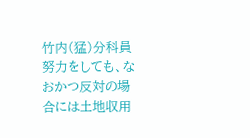竹内(猛)分科員 努力をしても、なおかつ反対の場合には土地収用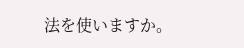法を使いますか。